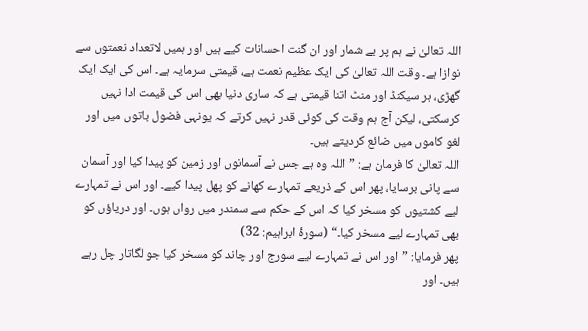اللہ تعالیٰ نے ہم پر بے شمار اور ان گنت احسانات کیے ہیں اور ہمیں لاتعداد نعمتوں سے نوازا ہے۔ وقت اللہ تعالیٰ کی ایک عظیم نعمت ہے، قیمتی سرمایہ ہے۔ اس کی ایک ایک گھڑی، ہر سیکنڈ اور منٹ اتنا قیمتی ہے کہ ساری دنیا بھی اس کی قیمت ادا نہیں کرسکتی، لیکن آج ہم وقت کی کوئی قدر نہیں کرتے کہ یونہی فضول باتوں میں اور لغو کاموں میں ضائع کردیتے ہیں۔
اللہ تعالیٰ کا فرمان ہے: ”اللہ وہ ہے جس نے آسمانوں اور زمین کو پیدا کیا اور آسمان سے پانی برسایا، پھر اس کے ذریعے تمہارے کھانے کو پھل پیدا کیے۔ اور اس نے تمہارے لیے کشتیوں کو مسخر کیا کہ اس کے حکم سے سمندر میں رواں ہوں۔ اور دریاؤں کو بھی تمہارے لیے مسخر کیا۔“ (سورۂ ابراہیم: 32)
پھر فرمایا: ”اور اس نے تمہارے لیے سورج اور چاند کو مسخر کیا جو لگاتار چل رہے ہیں۔ اور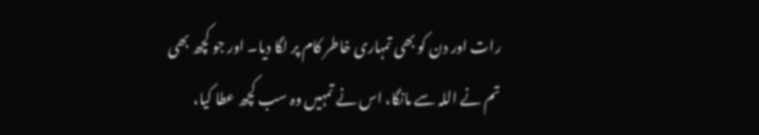رات اور دن کو بھی تمہاری خاطر کام پر لگا دیا۔ اور جو کچھ بھی تم نے اللہ سے مانگا، اس نے تمہیں وہ سب کچھ عطا کیا،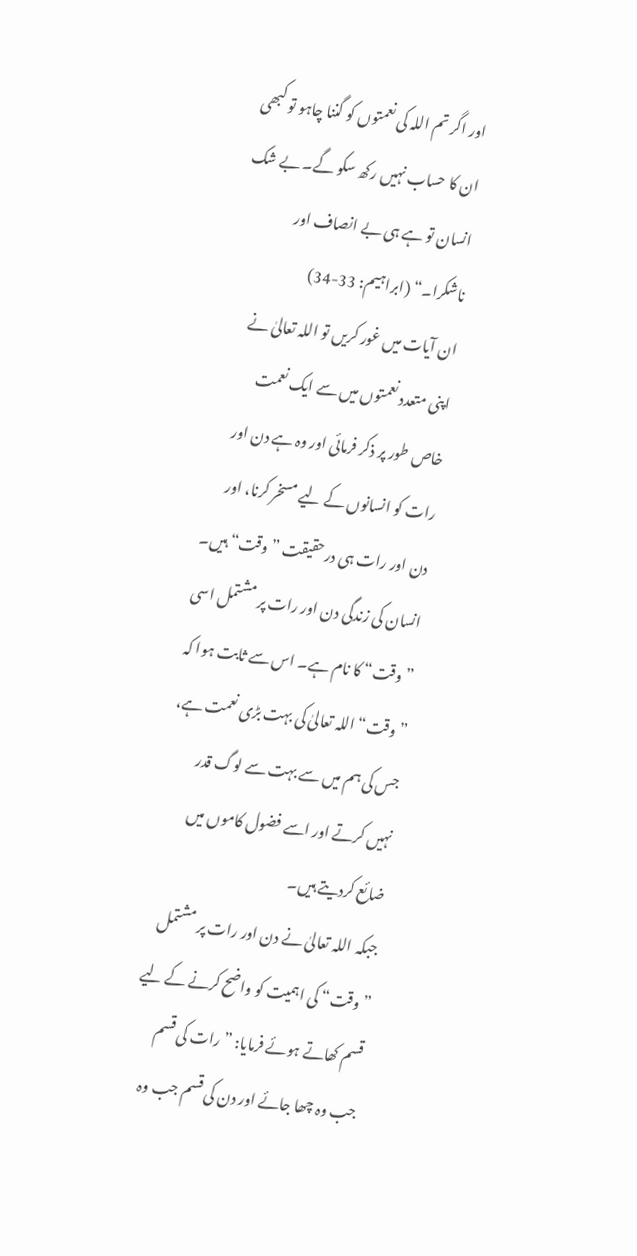اور اگر تم اللہ کی نعمتوں کو گننا چاہو تو کبھی ان کا حساب نہیں رکھ سکو گے۔ بے شک انسان تو ہے ہی بے انصاف اور ناشکرا۔“ (ابراہیم: 33-34)
ان آیات میں غور کریں تو اللہ تعالیٰ نے اپنی متعدد نعمتوں میں سے ایک نعمت خاص طور پر ذکر فرمائی اور وہ ہے دن اور رات کو انسانوں کے لیے مسخر کرنا، اور دن اور رات ہی درحقیقت ”وقت“ ہیں۔ انسان کی زندگی دن اور رات پر مشتمل اسی ”وقت“ کا نام ہے۔ اس سے ثابت ہوا کہ ”وقت“ اللہ تعالیٰ کی بہت بڑی نعمت ہے، جس کی ہم میں سے بہت سے لوگ قدر نہیں کرتے اور اسے فضول کاموں میں ضائع کردیتے ہیں۔
جبکہ اللہ تعالیٰ نے دن اور رات پر مشتمل ”وقت“ کی اہمیت کو واضح کرنے کے لیے قسم کھاتے ہوئے فرمایا: ”رات کی قسم جب وہ چھا جائے اور دن کی قسم جب وہ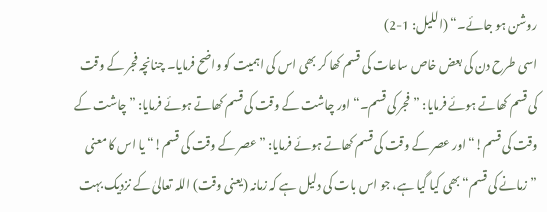روشن ہو جائے۔“ (اللیل: 1-2)
اسی طرح دن کی بعض خاص ساعات کی قسم کھا کر بھی اس کی اہمیت کو واضح فرمایا۔ چنانچہ فجر کے وقت کی قسم کھاتے ہوئے فرمایا: ”فجر کی قسم۔“ اور چاشت کے وقت کی قسم کھاتے ہوئے فرمایا: ”چاشت کے وقت کی قسم!“ اور عصر کے وقت کی قسم کھاتے ہوئے فرمایا: ”عصر کے وقت کی قسم!“ یا اس کا معنی ”زمانے کی قسم“ بھی کیا گیا ہے، جو اس بات کی دلیل ہے کہ زمانہ (یعنی وقت) اللہ تعالیٰ کے نزدیک بہت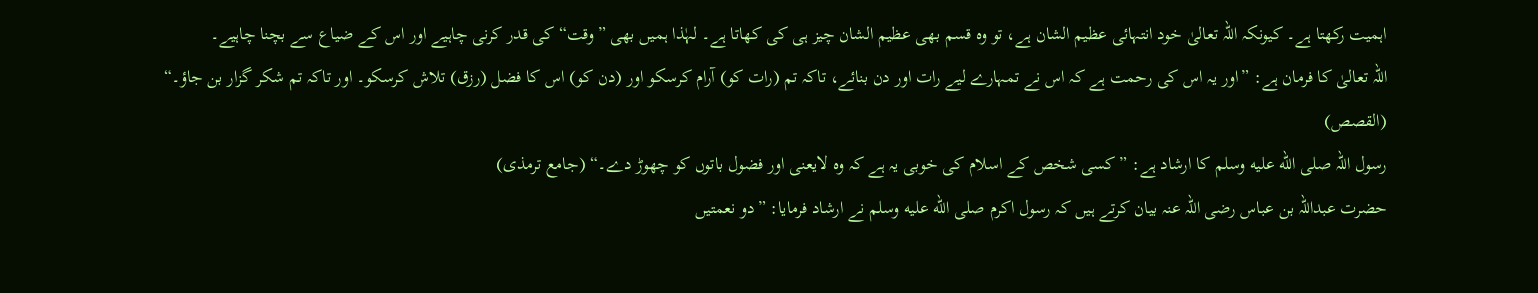اہمیت رکھتا ہے۔ کیونکہ اللہ تعالیٰ خود انتہائی عظیم الشان ہے، تو وہ قسم بھی عظیم الشان چیز ہی کی کھاتا ہے۔ لہٰذا ہمیں بھی ”وقت“ کی قدر کرنی چاہیے اور اس کے ضیاع سے بچنا چاہیے۔
اللہ تعالیٰ کا فرمان ہے: ”اور یہ اس کی رحمت ہے کہ اس نے تمہارے لیے رات اور دن بنائے، تاکہ تم (رات کو) آرام کرسکو اور (دن کو) اس کا فضل (رزق) تلاش کرسکو۔ اور تاکہ تم شکر گزار بن جاؤ۔“ (القصص)
رسول اللہ صلى الله عليه وسلم کا ارشاد ہے: ”کسی شخص کے اسلام کی خوبی یہ ہے کہ وہ لایعنی اور فضول باتوں کو چھوڑ دے۔“ (جامع ترمذی)
حضرت عبداللہ بن عباس رضی اللہ عنہ بیان کرتے ہیں کہ رسول اکرم صلى الله عليه وسلم نے ارشاد فرمایا: ”دو نعمتیں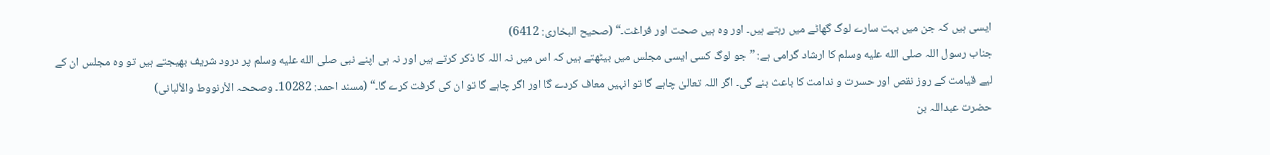ایسی ہیں کہ جن میں بہت سارے لوگ گھاٹے میں رہتے ہیں۔ اور وہ ہیں صحت اور فراغت۔“ (صحیح البخاری: 6412)
جناب رسول اللہ صلى الله عليه وسلم کا ارشاد گرامی ہے: ”جو لوگ کسی ایسی مجلس میں بیٹھتے ہیں کہ اس میں نہ اللہ کا ذکر کرتے ہیں اور نہ ہی اپنے نبی صلى الله عليه وسلم پر درود شریف بھیجتے ہیں تو وہ مجلس ان کے لیے قیامت کے روز نقص اور حسرت و ندامت کا باعث بنے گی۔ اگر اللہ تعالیٰ چاہے گا تو انہیں معاف کردے گا اور اگر چاہے گا تو ان کی گرفت کرے گا۔“ (مسند احمد: 10282۔ وصححہ الأرنووط والألبانی)
حضرت عبداللہ بن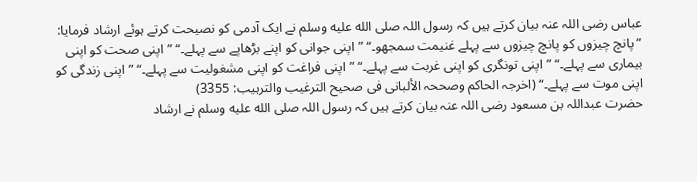عباس رضی اللہ عنہ بیان کرتے ہیں کہ رسول اللہ صلى الله عليه وسلم نے ایک آدمی کو نصیحت کرتے ہوئے ارشاد فرمایا: ”پانچ چیزوں کو پانچ چیزوں سے پہلے غنیمت سمجھو۔“ ”اپنی جوانی کو اپنے بڑھاپے سے پہلے۔“ ”اپنی صحت کو اپنی بیماری سے پہلے۔“ ”اپنی تونگری کو اپنی غربت سے پہلے۔“ ”اپنی فراغت کو اپنی مشغولیت سے پہلے۔“ ”اپنی زندگی کو اپنی موت سے پہلے۔“ (اخرجہ الحاکم وصححہ الألبانی فی صحیح الترغیب والترہیب: 3355)
حضرت عبداللہ بن مسعود رضی اللہ عنہ بیان کرتے ہیں کہ رسول اللہ صلى الله عليه وسلم نے ارشاد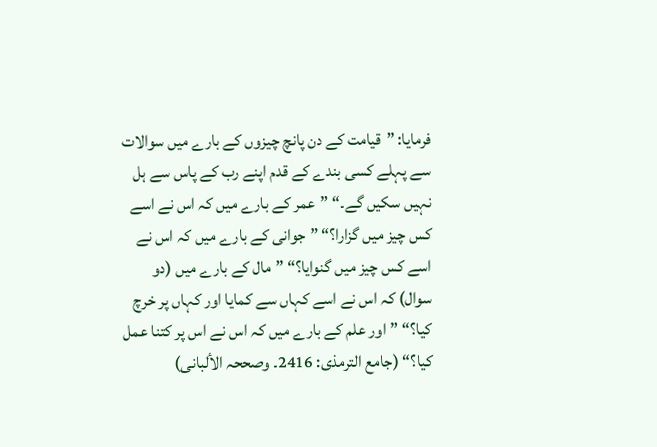فرمایا: ”قیامت کے دن پانچ چیزوں کے بارے میں سوالات سے پہلے کسی بندے کے قدم اپنے رب کے پاس سے ہل نہیں سکیں گے۔“ ”عمر کے بارے میں کہ اس نے اسے کس چیز میں گزارا؟“ ”جوانی کے بارے میں کہ اس نے اسے کس چیز میں گنوایا؟“ ”مال کے بارے میں (دو سوال) کہ اس نے اسے کہاں سے کمایا اور کہاں پر خرچ کیا؟“ ”اور علم کے بارے میں کہ اس نے اس پر کتنا عمل کیا؟“ (جامع الترمذی: 2416۔ وصححہ الألبانی)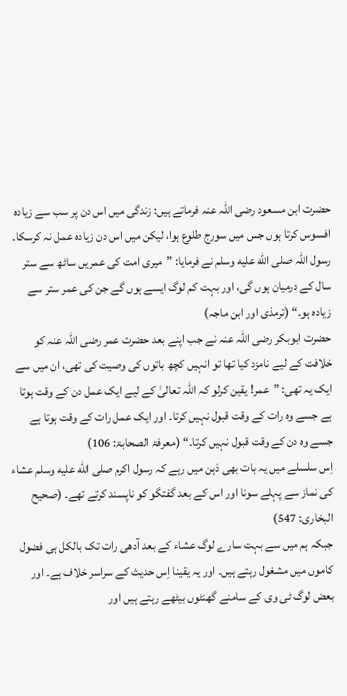حضرت ابن مسعود رضی اللہ عنہ فرماتے ہیں: زندگی میں اس دن پر سب سے زیادہ افسوس کرتا ہوں جس میں سورج طلوع ہوا، لیکن میں اس دن زیادہ عمل نہ کرسکا۔
رسول اللہ صلى الله عليه وسلم نے فرمایا: ”میری امت کی عمریں ساٹھ سے ستر سال کے درمیان ہوں گی، اور بہت کم لوگ ایسے ہوں گے جن کی عمر ستر سے زیادہ ہو۔“ (ترمذی اور ابن ماجہ)
حضرت ابوبکر رضی اللہ عنہ نے جب اپنے بعد حضرت عمر رضی اللہ عنہ کو خلافت کے لیے نامزد کیا تھا تو انہیں کچھ باتوں کی وصیت کی تھی، ان میں سے ایک یہ تھی: ”عمر! یقین کرلو کہ اللہ تعالیٰ کے لیے ایک عمل دن کے وقت ہوتا ہے جسے وہ رات کے وقت قبول نہیں کرتا۔ اور ایک عمل رات کے وقت ہوتا ہے جسے وہ دن کے وقت قبول نہیں کرتا۔“ (معرفۃ الصحابۃ: 106)
اِس سلسلے میں یہ بات بھی ذہن میں رہے کہ رسول اکرم صلى الله عليه وسلم عشاء کی نماز سے پہلے سونا اور اس کے بعد گفتگو کو ناپسند کرتے تھے۔ (صحیح البخاری: 547)
جبکہ ہم میں سے بہت سارے لوگ عشاء کے بعد آدھی رات تک بالکل ہی فضول کاموں میں مشغول رہتے ہیں۔ اور یہ یقینا اِس حدیث کے سراسر خلاف ہے۔ اور بعض لوگ ٹی وی کے سامنے گھنٹوں بیٹھے رہتے ہیں اور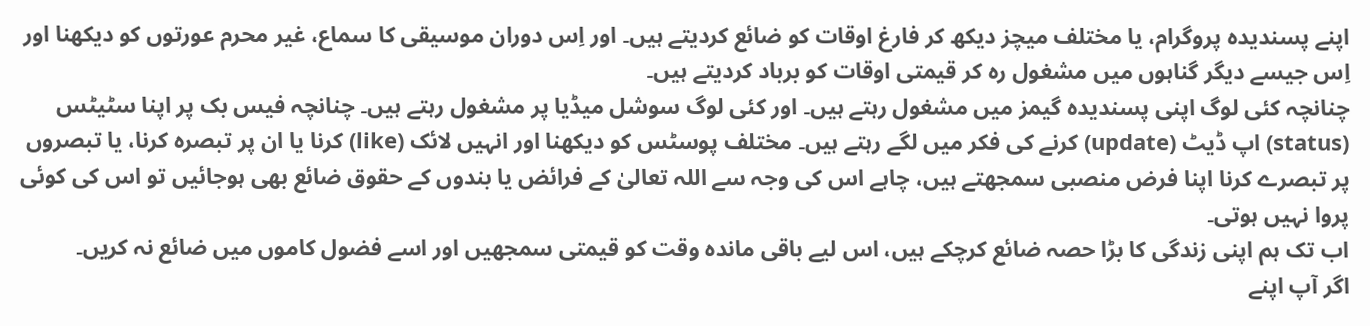اپنے پسندیدہ پروگرام، یا مختلف میچز دیکھ کر فارغ اوقات کو ضائع کردیتے ہیں۔ اور اِس دوران موسیقی کا سماع، غیر محرم عورتوں کو دیکھنا اور اِس جیسے دیگر گناہوں میں مشغول رہ کر قیمتی اوقات کو برباد کردیتے ہیں۔
چنانچہ کئی لوگ اپنی پسندیدہ گیمز میں مشغول رہتے ہیں۔ اور کئی لوگ سوشل میڈیا پر مشغول رہتے ہیں۔ چنانچہ فیس بک پر اپنا سٹیٹس (status) اپ ڈیٹ (update) کرنے کی فکر میں لگے رہتے ہیں۔ مختلف پوسٹس کو دیکھنا اور انہیں لائک (like) کرنا یا ان پر تبصرہ کرنا، یا تبصروں پر تبصرے کرنا اپنا فرض منصبی سمجھتے ہیں، چاہے اس کی وجہ سے اللہ تعالیٰ کے فرائض یا بندوں کے حقوق ضائع بھی ہوجائیں تو اس کی کوئی پروا نہیں ہوتی۔
اب تک ہم اپنی زندگی کا بڑا حصہ ضائع کرچکے ہیں، اس لیے باقی ماندہ وقت کو قیمتی سمجھیں اور اسے فضول کاموں میں ضائع نہ کریں۔
اگر آپ اپنے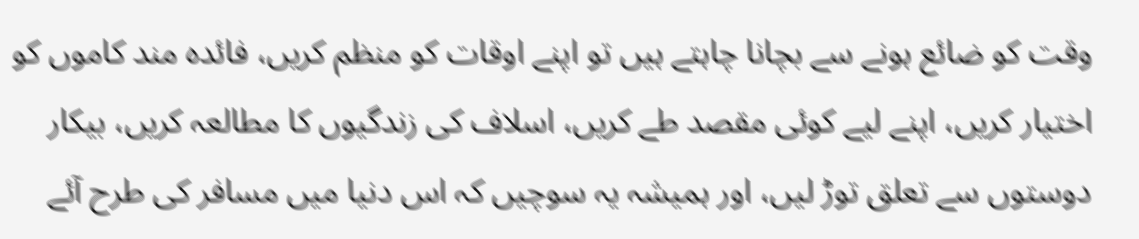وقت کو ضائع ہونے سے بچانا چاہتے ہیں تو اپنے اوقات کو منظم کریں، فائدہ مند کاموں کو اختیار کریں، اپنے لیے کوئی مقصد طے کریں، اسلاف کی زندگیوں کا مطالعہ کریں، بیکار دوستوں سے تعلق توڑ لیں، اور ہمیشہ یہ سوچیں کہ اس دنیا میں مسافر کی طرح آئے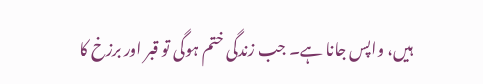ہیں، واپس جانا ہے۔ جب زندگی ختم ہوگی تو قبر اور برزخ کا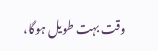وقت بہت طویل ہوگا،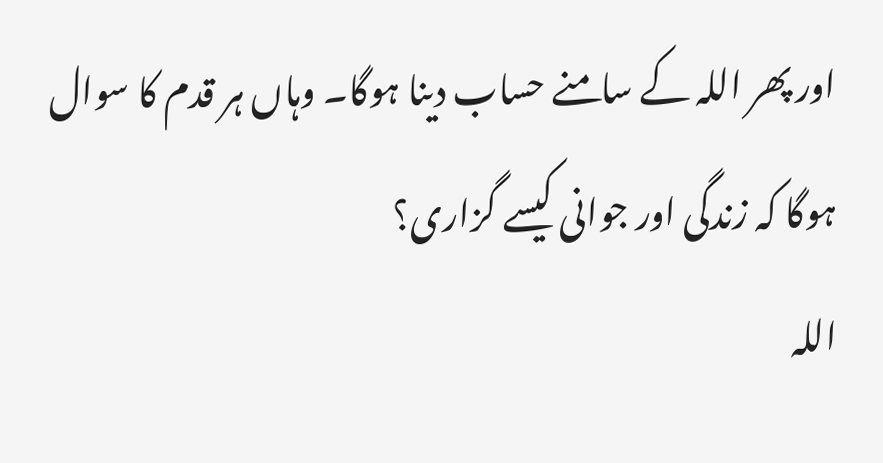اور پھر اللہ کے سامنے حساب دینا ہوگا۔ وہاں ہر قدم کا سوال ہوگا کہ زندگی اور جوانی کیسے گزاری؟
اللہ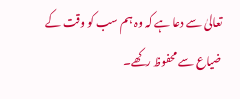تعالیٰ سے دعا ہے کہ وہ ہم سب کو وقت کے ضیاع سے محفوظ رکھے۔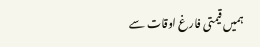ہمیں قیمتی فارغ اوقات سے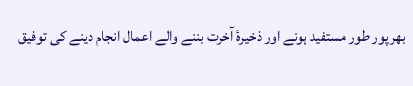بھرپور طور مستفید ہونے اور ذخیرۂ آخرت بننے والے اعمال انجام دینے کی توفیق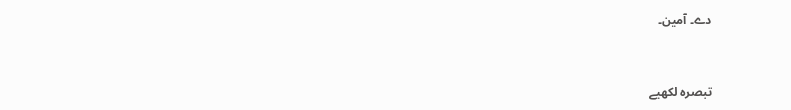دے۔ آمین۔



تبصرہ لکھیے